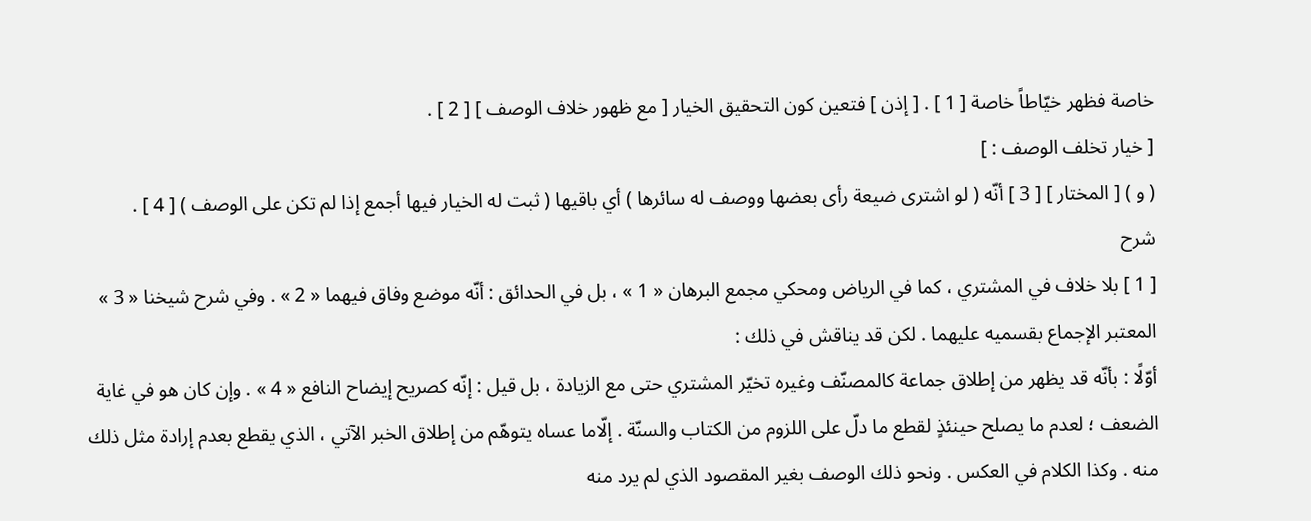خاصة فظهر خيّاطاً خاصة [ 1 ] . [ إذن ] فتعين كون التحقيق الخيار [ مع ظهور خلاف الوصف ] [ 2 ] .
[ خيار تخلف الوصف : ]
( و ) [ المختار ] [ 3 ] أنّه ( لو اشترى ضيعة رأى بعضها ووصف له سائرها ) أي باقيها ( ثبت له الخيار فيها أجمع إذا لم تكن على الوصف ) [ 4 ] .
شرح
[ 1 ] بلا خلاف في المشتري ، كما في الرياض ومحكي مجمع البرهان « 1 » ، بل في الحدائق : أنّه موضع وفاق فيهما « 2 » . وفي شرح شيخنا « 3 » المعتبر الإجماع بقسميه عليهما . لكن قد يناقش في ذلك :
أوّلًا : بأنّه قد يظهر من إطلاق جماعة كالمصنّف وغيره تخيّر المشتري حتى مع الزيادة ، بل قيل : إنّه كصريح إيضاح النافع « 4 » . وإن كان هو في غاية الضعف ؛ لعدم ما يصلح حينئذٍ لقطع ما دلّ على اللزوم من الكتاب والسنّة . إلّاما عساه يتوهّم من إطلاق الخبر الآتي ، الذي يقطع بعدم إرادة مثل ذلك منه . وكذا الكلام في العكس . ونحو ذلك الوصف بغير المقصود الذي لم يرد منه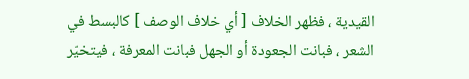القيدية ، فظهر الخلاف [ أي خلاف الوصف ] كالبسط في الشعر ، فبانت الجعودة أو الجهل فبانت المعرفة ، فيتخيّر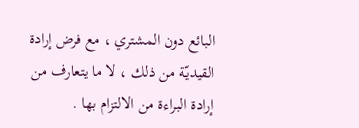البائع دون المشتري ، مع فرض إرادة القيديّة من ذلك ، لا ما يتعارف من إرادة البراءة من الالتزام بها .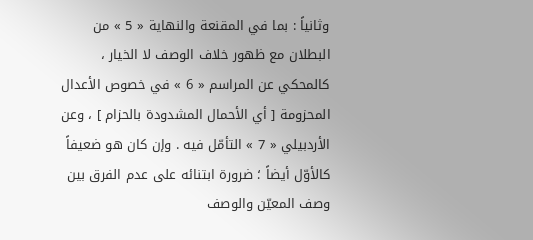وثانياً : بما في المقنعة والنهاية « 5 » من البطلان مع ظهور خلاف الوصف لا الخيار ، كالمحكي عن المراسم « 6 » في خصوص الأعدال المحزومة [ أي الأحمال المشدودة بالحزام ] ، وعن الأردبيلي « 7 » التأمّل فيه . وإن كان هو ضعيفاً كالأوّل أيضاً ؛ ضرورة ابتنائه على عدم الفرق بين وصف المعيّن والوصف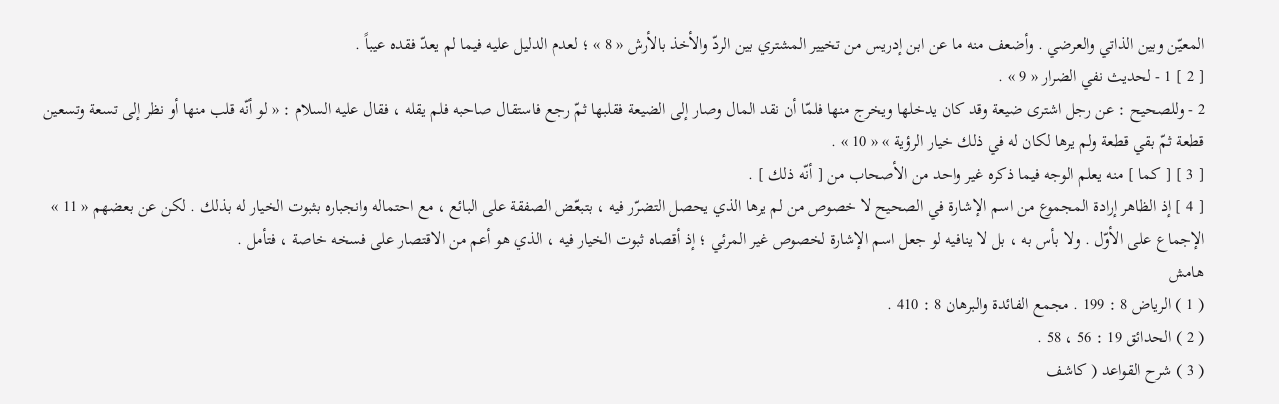المعيّن وبين الذاتي والعرضي . وأضعف منه ما عن ابن إدريس من تخيير المشتري بين الردّ والأخذ بالأرش « 8 » ؛ لعدم الدليل عليه فيما لم يعدّ فقده عيباً .
[ 2 ] 1 - لحديث نفي الضرار « 9 » .
2 - وللصحيح : عن رجل اشترى ضيعة وقد كان يدخلها ويخرج منها فلمّا أن نقد المال وصار إلى الضيعة فقلبها ثمّ رجع فاستقال صاحبه فلم يقله ، فقال عليه السلام : « لو أنّه قلب منها أو نظر إلى تسعة وتسعين قطعة ثمّ بقي قطعة ولم يرها لكان له في ذلك خيار الرؤية » « 10 » .
[ 3 ] [ كما ] منه يعلم الوجه فيما ذكره غير واحد من الأصحاب من [ أنّه ذلك ] .
[ 4 ] إذ الظاهر إرادة المجموع من اسم الإشارة في الصحيح لا خصوص من لم يرها الذي يحصل التضرّر فيه ، بتبعّض الصفقة على البائع ، مع احتماله وانجباره بثبوت الخيار له بذلك . لكن عن بعضهم « 11 » الإجماع على الأوّل . ولا بأس به ، بل لا ينافيه لو جعل اسم الإشارة لخصوص غير المرئي ؛ إذ أقصاه ثبوت الخيار فيه ، الذي هو أعم من الاقتصار على فسخه خاصة ، فتأمل .
هامش
( 1 ) الرياض 8 : 199 . مجمع الفائدة والبرهان 8 : 410 .
( 2 ) الحدائق 19 : 56 ، 58 .
( 3 ) شرح القواعد ( كاشف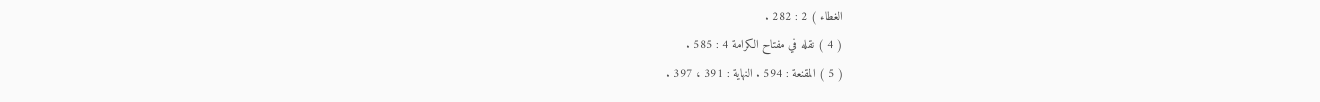الغطاء ) 2 : 282 .
( 4 ) نقله في مفتاح الكرامة 4 : 585 .
( 5 ) المقنعة : 594 . النهاية : 391 ، 397 .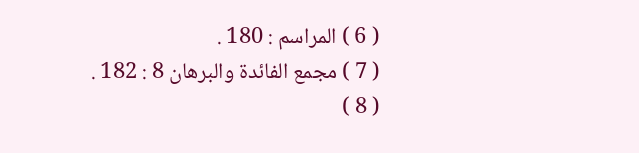( 6 ) المراسم : 180 .
( 7 ) مجمع الفائدة والبرهان 8 : 182 .
( 8 )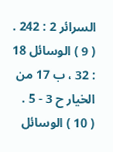السرائر 2 : 242 .
( 9 ) الوسائل 18 : 32 ، ب 17 من الخيار ح 3 - 5 .
( 10 ) الوسائل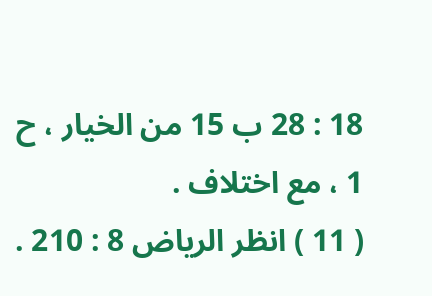18 : 28 ب 15 من الخيار ، ح 1 ، مع اختلاف .
( 11 ) انظر الرياض 8 : 210 .